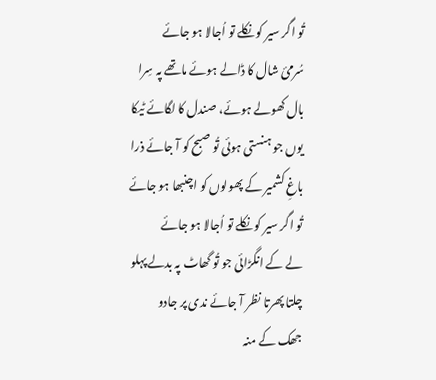تُو اگر سیر کو نکلے تو اُجالا ہو جائے
سُرمئ شال کا ڈالے ہوئے ماتھے پہ سِرا
بال کھولے ہوئے، صندل کا لگائے ٹیکا
یوں جو ہنستی ہوئی تُو صبح کو آ جائے ذرا
باغِ کشمیر کے پھولوں کو اچنبھا ہو جائے
تُو اگر سیر کو نکلے تو اُجالا ہو جائے
لے کے انگڑائی جو تُو گھاٹ پہ بدلے پہلو
چلتا پھرتا نظر آ جائے ندی پر جادو
جھک کے منہ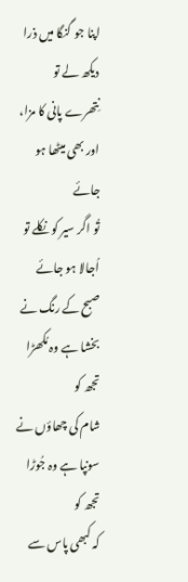اپنا جو گنگا میں ذرا دیکھ لے تو
نِتھرے پانی کا مزا، اور بھی میٹھا ہو جائے
تُو اگر سیر کو نکلے تو اُجالا ہو جائے
صبح کے رنگ نے بخشا ہے وہ مُکھڑا تجھ کو
شام کی چھاؤں نے سونپا ہے وہ جُوڑا تجھ کو
کہ کبھی پاس سے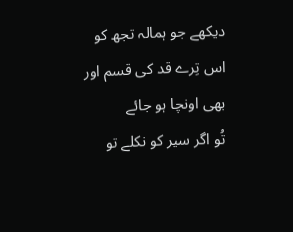دیکھے جو ہمالہ تجھ کو
اس تِرے قد کی قسم اور بھی اونچا ہو جائے
تُو اگر سیر کو نکلے تو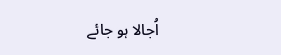اُجالا ہو جائے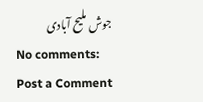جوش ملیح آبادی
No comments:
Post a Comment